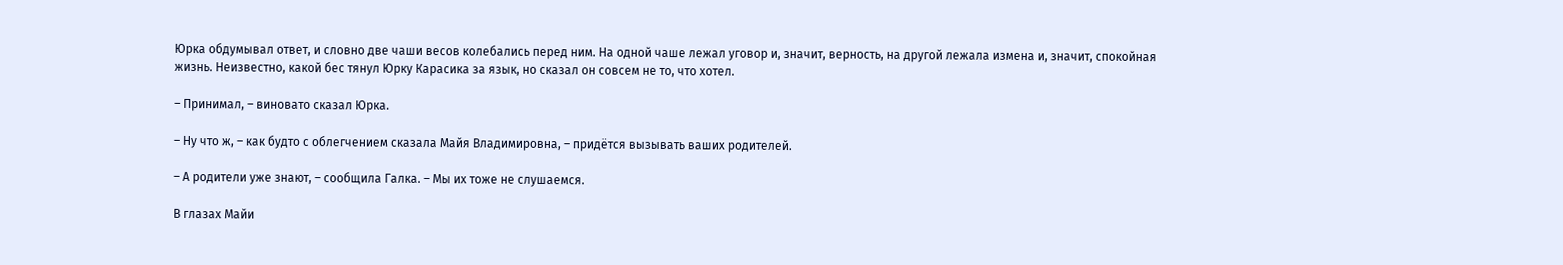Юрка обдумывал ответ, и словно две чаши весов колебались перед ним. На одной чаше лежал уговор и, значит, верность, на другой лежала измена и, значит, спокойная жизнь. Неизвестно, какой бес тянул Юрку Карасика за язык, но сказал он совсем не то, что хотел.

– Принимал, – виновато сказал Юрка.

– Ну что ж, – как будто с облегчением сказала Майя Владимировна, – придётся вызывать ваших родителей.

– А родители уже знают, – сообщила Галка. – Мы их тоже не слушаемся.

В глазах Майи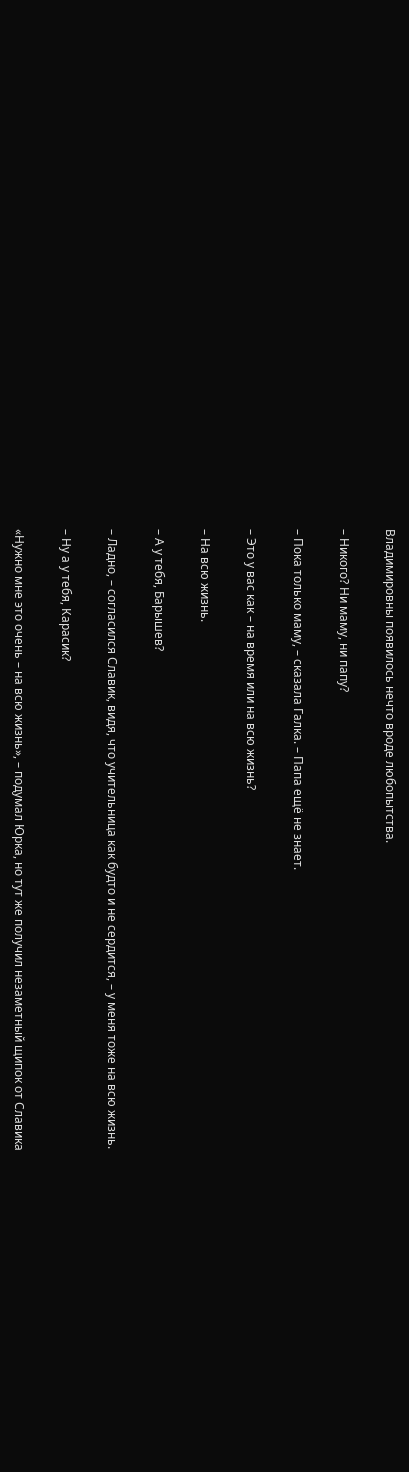Владимировны появилось нечто вроде любопытства.

– Никого? Ни маму, ни папу?

– Пока только маму, – сказала Галка. – Папа ещё не знает.

– Это у вас как – на время или на всю жизнь?

– На всю жизнь.

– А у тебя, Барышев?

– Ладно, – согласился Славик, видя, что учительница как будто и не сердится, – у меня тоже на всю жизнь.

– Ну а у тебя, Карасик?

«Нужно мне это очень – на всю жизнь», – подумал Юрка, но тут же получил незаметный щипок от Славика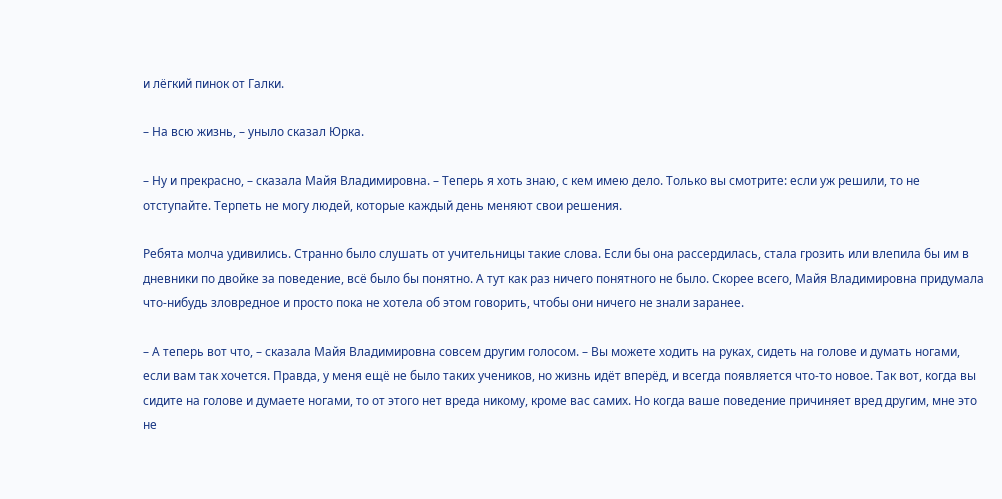и лёгкий пинок от Галки.

– На всю жизнь, – уныло сказал Юрка.

– Ну и прекрасно, – сказала Майя Владимировна. – Теперь я хоть знаю, с кем имею дело. Только вы смотрите: если уж решили, то не отступайте. Терпеть не могу людей, которые каждый день меняют свои решения.

Ребята молча удивились. Странно было слушать от учительницы такие слова. Если бы она рассердилась, стала грозить или влепила бы им в дневники по двойке за поведение, всё было бы понятно. А тут как раз ничего понятного не было. Скорее всего, Майя Владимировна придумала что-нибудь зловредное и просто пока не хотела об этом говорить, чтобы они ничего не знали заранее.

– А теперь вот что, – сказала Майя Владимировна совсем другим голосом. – Вы можете ходить на руках, сидеть на голове и думать ногами, если вам так хочется. Правда, у меня ещё не было таких учеников, но жизнь идёт вперёд, и всегда появляется что-то новое. Так вот, когда вы сидите на голове и думаете ногами, то от этого нет вреда никому, кроме вас самих. Но когда ваше поведение причиняет вред другим, мне это не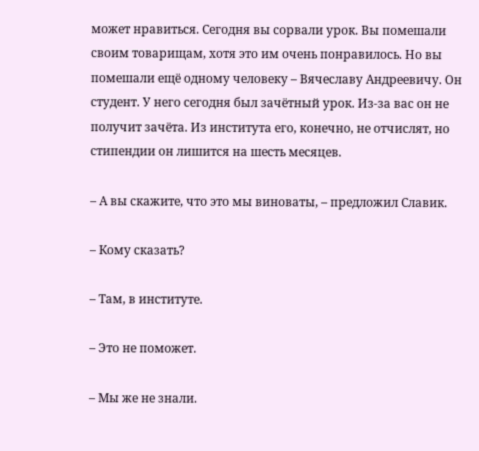может нравиться. Сегодня вы сорвали урок. Вы помешали своим товарищам, хотя это им очень понравилось. Но вы помешали ещё одному человеку – Вячеславу Андреевичу. Он студент. У него сегодня был зачётный урок. Из-за вас он не получит зачёта. Из института его, конечно, не отчислят, но стипендии он лишится на шесть месяцев.

– А вы скажите, что это мы виноваты, – предложил Славик.

– Кому сказать?

– Там, в институте.

– Это не поможет.

– Мы же не знали.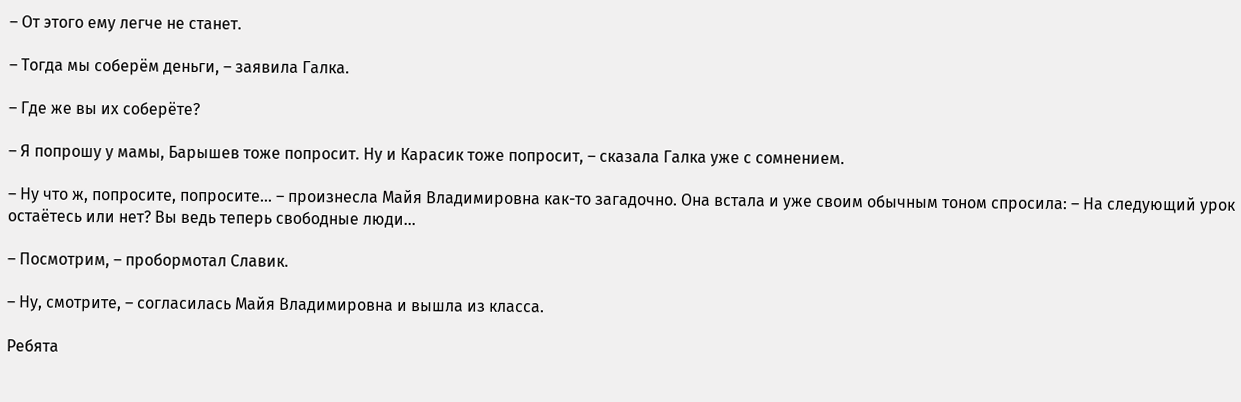– От этого ему легче не станет.

– Тогда мы соберём деньги, – заявила Галка.

– Где же вы их соберёте?

– Я попрошу у мамы, Барышев тоже попросит. Ну и Карасик тоже попросит, – сказала Галка уже с сомнением.

– Ну что ж, попросите, попросите… – произнесла Майя Владимировна как-то загадочно. Она встала и уже своим обычным тоном спросила: – На следующий урок остаётесь или нет? Вы ведь теперь свободные люди…

– Посмотрим, – пробормотал Славик.

– Ну, смотрите, – согласилась Майя Владимировна и вышла из класса.

Ребята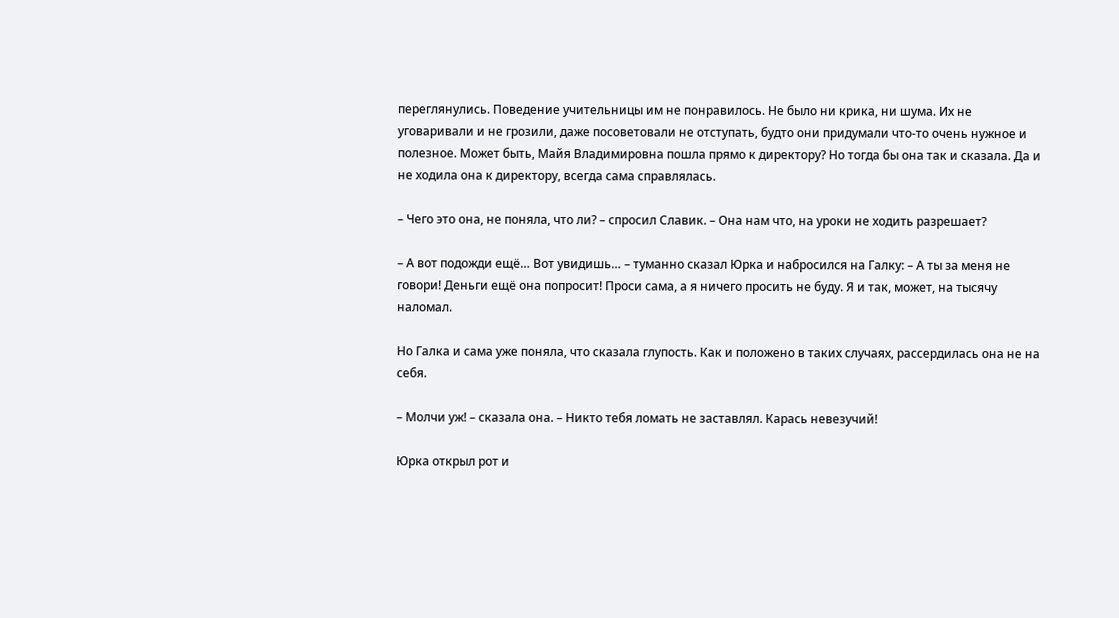переглянулись. Поведение учительницы им не понравилось. Не было ни крика, ни шума. Их не уговаривали и не грозили, даже посоветовали не отступать, будто они придумали что-то очень нужное и полезное. Может быть, Майя Владимировна пошла прямо к директору? Но тогда бы она так и сказала. Да и не ходила она к директору, всегда сама справлялась.

– Чего это она, не поняла, что ли? – спросил Славик. – Она нам что, на уроки не ходить разрешает?

– А вот подожди ещё… Вот увидишь… – туманно сказал Юрка и набросился на Галку: – А ты за меня не говори! Деньги ещё она попросит! Проси сама, а я ничего просить не буду. Я и так, может, на тысячу наломал.

Но Галка и сама уже поняла, что сказала глупость. Как и положено в таких случаях, рассердилась она не на себя.

– Молчи уж! – сказала она. – Никто тебя ломать не заставлял. Карась невезучий!

Юрка открыл рот и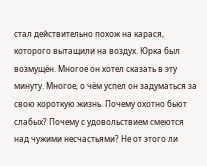стал действительно похож на карася, которого вытащили на воздух. Юрка был возмущён. Многое он хотел сказать в эту минуту. Многое, о чём успел он задуматься за свою короткую жизнь. Почему охотно бьют слабых? Почему с удовольствием смеются над чужими несчастьями? Не от этого ли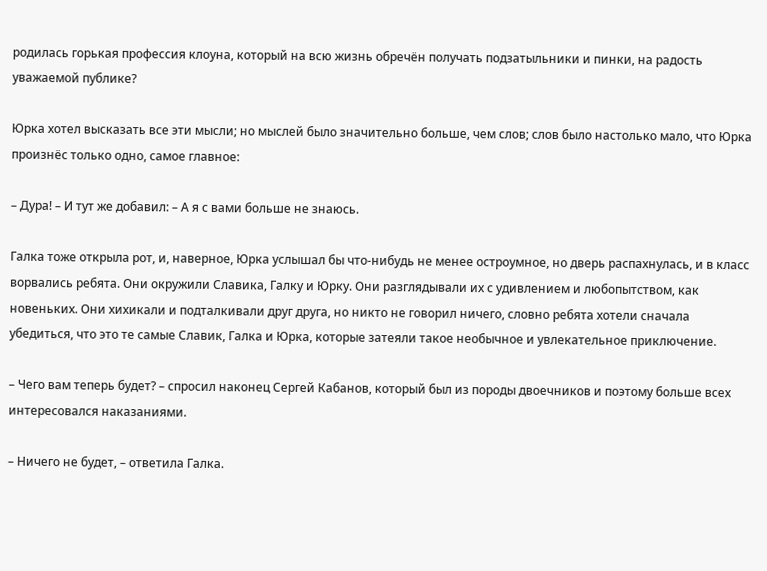родилась горькая профессия клоуна, который на всю жизнь обречён получать подзатыльники и пинки, на радость уважаемой публике?

Юрка хотел высказать все эти мысли; но мыслей было значительно больше, чем слов; слов было настолько мало, что Юрка произнёс только одно, самое главное:

– Дура! – И тут же добавил: – А я с вами больше не знаюсь.

Галка тоже открыла рот, и, наверное, Юрка услышал бы что-нибудь не менее остроумное, но дверь распахнулась, и в класс ворвались ребята. Они окружили Славика, Галку и Юрку. Они разглядывали их с удивлением и любопытством, как новеньких. Они хихикали и подталкивали друг друга, но никто не говорил ничего, словно ребята хотели сначала убедиться, что это те самые Славик, Галка и Юрка, которые затеяли такое необычное и увлекательное приключение.

– Чего вам теперь будет? – спросил наконец Сергей Кабанов, который был из породы двоечников и поэтому больше всех интересовался наказаниями.

– Ничего не будет, – ответила Галка.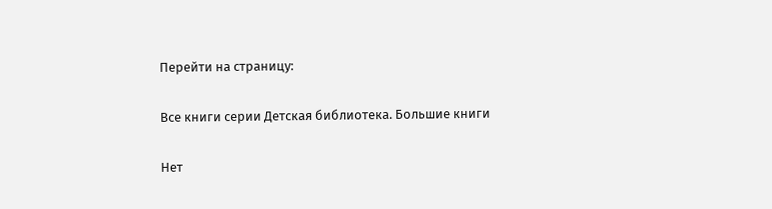Перейти на страницу:

Все книги серии Детская библиотека. Большие книги

Нет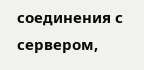соединения с сервером,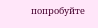попробуйте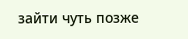зайти чуть позже